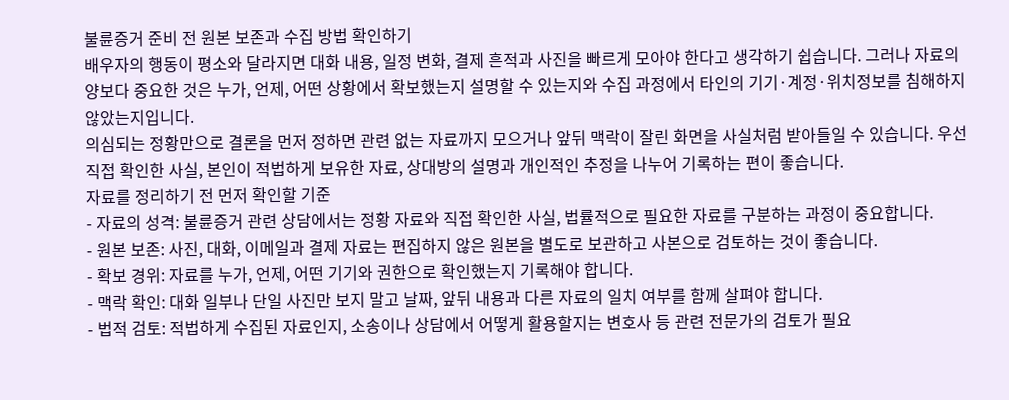불륜증거 준비 전 원본 보존과 수집 방법 확인하기
배우자의 행동이 평소와 달라지면 대화 내용, 일정 변화, 결제 흔적과 사진을 빠르게 모아야 한다고 생각하기 쉽습니다. 그러나 자료의 양보다 중요한 것은 누가, 언제, 어떤 상황에서 확보했는지 설명할 수 있는지와 수집 과정에서 타인의 기기·계정·위치정보를 침해하지 않았는지입니다.
의심되는 정황만으로 결론을 먼저 정하면 관련 없는 자료까지 모으거나 앞뒤 맥락이 잘린 화면을 사실처럼 받아들일 수 있습니다. 우선 직접 확인한 사실, 본인이 적법하게 보유한 자료, 상대방의 설명과 개인적인 추정을 나누어 기록하는 편이 좋습니다.
자료를 정리하기 전 먼저 확인할 기준
- 자료의 성격: 불륜증거 관련 상담에서는 정황 자료와 직접 확인한 사실, 법률적으로 필요한 자료를 구분하는 과정이 중요합니다.
- 원본 보존: 사진, 대화, 이메일과 결제 자료는 편집하지 않은 원본을 별도로 보관하고 사본으로 검토하는 것이 좋습니다.
- 확보 경위: 자료를 누가, 언제, 어떤 기기와 권한으로 확인했는지 기록해야 합니다.
- 맥락 확인: 대화 일부나 단일 사진만 보지 말고 날짜, 앞뒤 내용과 다른 자료의 일치 여부를 함께 살펴야 합니다.
- 법적 검토: 적법하게 수집된 자료인지, 소송이나 상담에서 어떻게 활용할지는 변호사 등 관련 전문가의 검토가 필요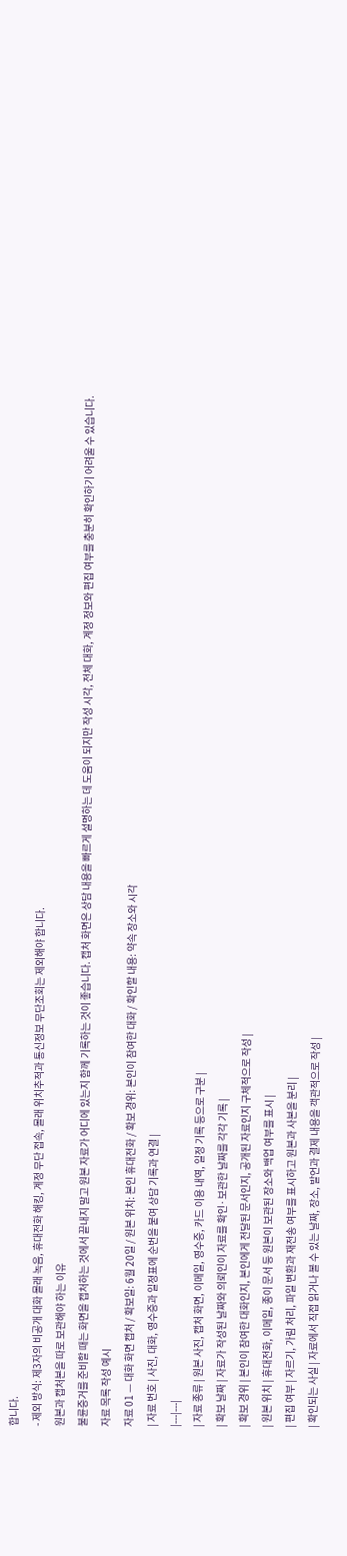합니다.
- 제외 방식: 제3자의 비공개 대화 몰래 녹음, 휴대전화 해킹, 계정 무단 접속, 몰래 위치추적과 통신정보 무단조회는 제외해야 합니다.
원본과 캡처본을 따로 보관해야 하는 이유
불륜증거를 준비할 때는 화면을 캡처하는 것에서 끝내지 말고 원본 자료가 어디에 있는지 함께 기록하는 것이 좋습니다. 캡처 화면은 상담 내용을 빠르게 설명하는 데 도움이 되지만 작성 시각, 전체 대화, 계정 정보와 편집 여부를 충분히 확인하기 어려울 수 있습니다.
자료 목록 작성 예시
자료 01 — 대화 화면 캡처 / 확보일: 6월 20일 / 원본 위치: 본인 휴대전화 / 확보 경위: 본인이 참여한 대화 / 확인할 내용: 약속 장소와 시각
| 자료 번호 | 사진, 대화, 영수증과 일정표에 순번을 붙여 상담 기록과 연결 |
|---|---|
| 자료 종류 | 원본 사진, 캡처 화면, 이메일, 영수증, 카드 이용 내역, 일정 기록 등으로 구분 |
| 확보 날짜 | 자료가 작성된 날짜와 의뢰인이 자료를 확인·보관한 날짜를 각각 기록 |
| 확보 경위 | 본인이 참여한 대화인지, 본인에게 전달된 문서인지, 공개된 자료인지 구체적으로 작성 |
| 원본 위치 | 휴대전화, 이메일, 종이 문서 등 원본이 보관된 장소와 백업 여부를 표시 |
| 편집 여부 | 자르기, 가림 처리, 파일 변환과 재전송 여부를 표시하고 원본과 사본을 분리 |
| 확인되는 사실 | 자료에서 직접 읽거나 볼 수 있는 날짜, 장소, 발언과 결제 내용을 객관적으로 작성 |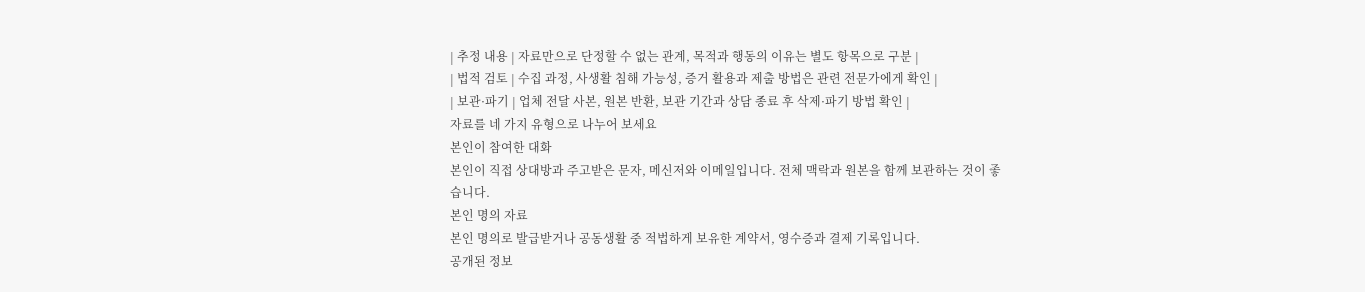| 추정 내용 | 자료만으로 단정할 수 없는 관계, 목적과 행동의 이유는 별도 항목으로 구분 |
| 법적 검토 | 수집 과정, 사생활 침해 가능성, 증거 활용과 제출 방법은 관련 전문가에게 확인 |
| 보관·파기 | 업체 전달 사본, 원본 반환, 보관 기간과 상담 종료 후 삭제·파기 방법 확인 |
자료를 네 가지 유형으로 나누어 보세요
본인이 참여한 대화
본인이 직접 상대방과 주고받은 문자, 메신저와 이메일입니다. 전체 맥락과 원본을 함께 보관하는 것이 좋습니다.
본인 명의 자료
본인 명의로 발급받거나 공동생활 중 적법하게 보유한 계약서, 영수증과 결제 기록입니다.
공개된 정보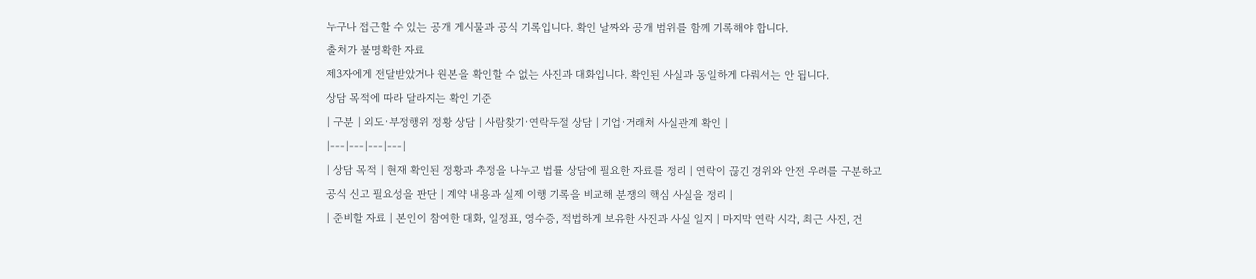누구나 접근할 수 있는 공개 게시물과 공식 기록입니다. 확인 날짜와 공개 범위를 함께 기록해야 합니다.
출처가 불명확한 자료
제3자에게 전달받았거나 원본을 확인할 수 없는 사진과 대화입니다. 확인된 사실과 동일하게 다뤄서는 안 됩니다.
상담 목적에 따라 달라지는 확인 기준
| 구분 | 외도·부정행위 정황 상담 | 사람찾기·연락두절 상담 | 기업·거래처 사실관계 확인 |
|---|---|---|---|
| 상담 목적 | 현재 확인된 정황과 추정을 나누고 법률 상담에 필요한 자료를 정리 | 연락이 끊긴 경위와 안전 우려를 구분하고 공식 신고 필요성을 판단 | 계약 내용과 실제 이행 기록을 비교해 분쟁의 핵심 사실을 정리 |
| 준비할 자료 | 본인이 참여한 대화, 일정표, 영수증, 적법하게 보유한 사진과 사실 일지 | 마지막 연락 시각, 최근 사진, 건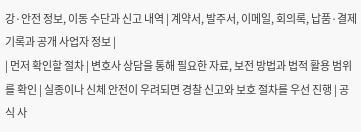강·안전 정보, 이동 수단과 신고 내역 | 계약서, 발주서, 이메일, 회의록, 납품·결제 기록과 공개 사업자 정보 |
| 먼저 확인할 절차 | 변호사 상담을 통해 필요한 자료, 보전 방법과 법적 활용 범위를 확인 | 실종이나 신체 안전이 우려되면 경찰 신고와 보호 절차를 우선 진행 | 공식 사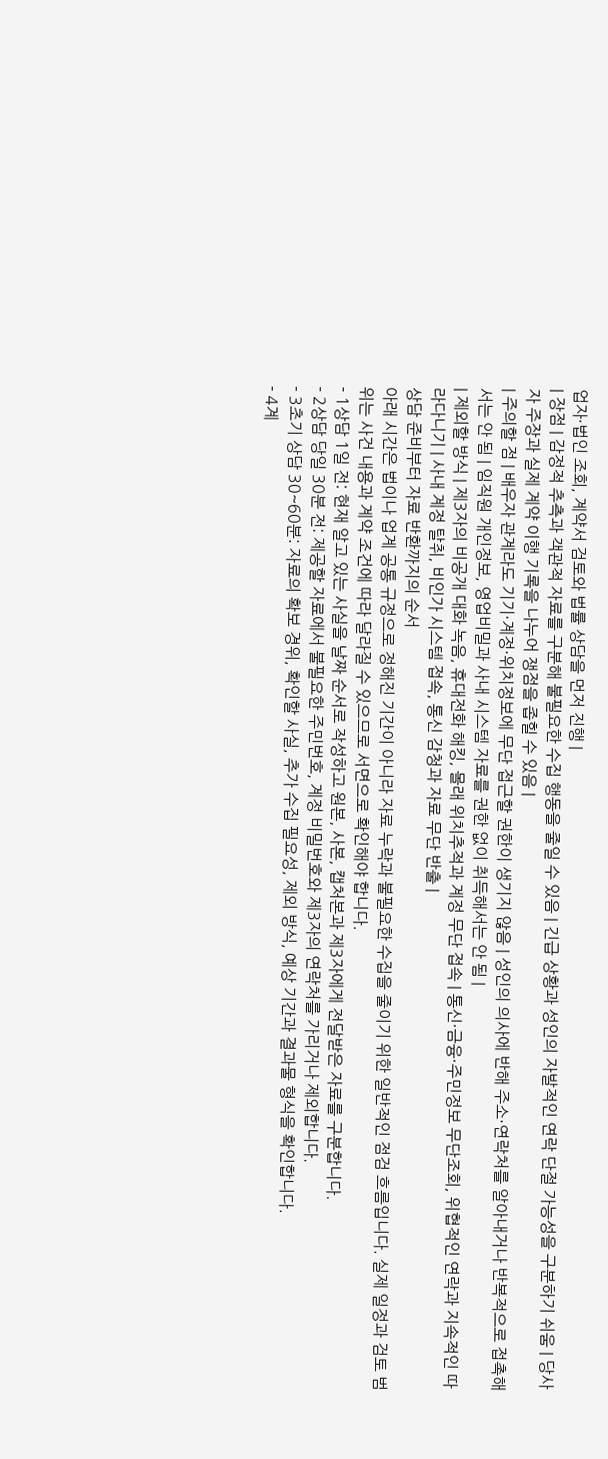업자·법인 조회, 계약서 검토와 법률 상담을 먼저 진행 |
| 장점 | 감정적 추측과 객관적 자료를 구분해 불필요한 수집 행동을 줄일 수 있음 | 긴급 상황과 성인의 자발적인 연락 단절 가능성을 구분하기 쉬움 | 당사자 주장과 실제 계약 이행 기록을 나누어 쟁점을 좁힐 수 있음 |
| 주의할 점 | 배우자 관계라도 기기·계정·위치정보에 무단 접근할 권한이 생기지 않음 | 성인의 의사에 반해 주소·연락처를 알아내거나 반복적으로 접촉해서는 안 됨 | 임직원 개인정보, 영업비밀과 사내 시스템 자료를 권한 없이 취득해서는 안 됨 |
| 제외할 방식 | 제3자의 비공개 대화 녹음, 휴대전화 해킹, 몰래 위치추적과 계정 무단 접속 | 통신·금융·주민정보 무단조회, 위협적인 연락과 지속적인 따라다니기 | 사내 계정 탈취, 비인가 시스템 접속, 통신 감청과 자료 무단 반출 |
상담 준비부터 자료 반환까지의 순서
아래 시간은 법이나 업계 공통 규정으로 정해진 기간이 아니라 자료 누락과 불필요한 수집을 줄이기 위한 일반적인 점검 흐름입니다. 실제 일정과 검토 범위는 사건 내용과 계약 조건에 따라 달라질 수 있으므로 서면으로 확인해야 합니다.
- 1상담 1일 전: 현재 알고 있는 사실을 날짜 순서로 작성하고 원본, 사본, 캡처본과 제3자에게 전달받은 자료를 구분합니다.
- 2상담 당일 30분 전: 제공할 자료에서 불필요한 주민번호, 계정 비밀번호와 제3자의 연락처를 가리거나 제외합니다.
- 3초기 상담 30~60분: 자료의 확보 경위, 확인할 사실, 추가 수집 필요성, 제외 방식, 예상 기간과 결과물 형식을 확인합니다.
- 4계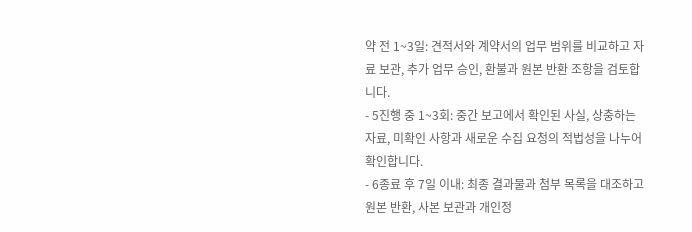약 전 1~3일: 견적서와 계약서의 업무 범위를 비교하고 자료 보관, 추가 업무 승인, 환불과 원본 반환 조항을 검토합니다.
- 5진행 중 1~3회: 중간 보고에서 확인된 사실, 상충하는 자료, 미확인 사항과 새로운 수집 요청의 적법성을 나누어 확인합니다.
- 6종료 후 7일 이내: 최종 결과물과 첨부 목록을 대조하고 원본 반환, 사본 보관과 개인정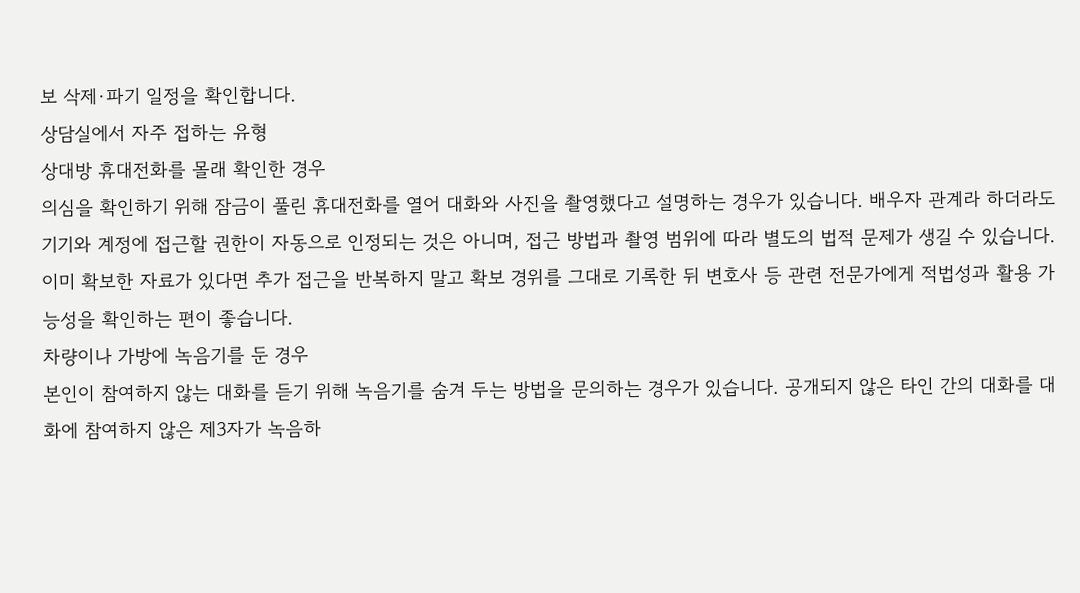보 삭제·파기 일정을 확인합니다.
상담실에서 자주 접하는 유형
상대방 휴대전화를 몰래 확인한 경우
의심을 확인하기 위해 잠금이 풀린 휴대전화를 열어 대화와 사진을 촬영했다고 설명하는 경우가 있습니다. 배우자 관계라 하더라도 기기와 계정에 접근할 권한이 자동으로 인정되는 것은 아니며, 접근 방법과 촬영 범위에 따라 별도의 법적 문제가 생길 수 있습니다.
이미 확보한 자료가 있다면 추가 접근을 반복하지 말고 확보 경위를 그대로 기록한 뒤 변호사 등 관련 전문가에게 적법성과 활용 가능성을 확인하는 편이 좋습니다.
차량이나 가방에 녹음기를 둔 경우
본인이 참여하지 않는 대화를 듣기 위해 녹음기를 숨겨 두는 방법을 문의하는 경우가 있습니다. 공개되지 않은 타인 간의 대화를 대화에 참여하지 않은 제3자가 녹음하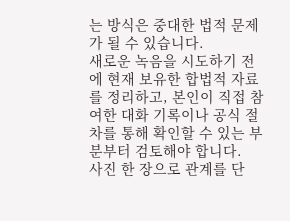는 방식은 중대한 법적 문제가 될 수 있습니다.
새로운 녹음을 시도하기 전에 현재 보유한 합법적 자료를 정리하고, 본인이 직접 참여한 대화 기록이나 공식 절차를 통해 확인할 수 있는 부분부터 검토해야 합니다.
사진 한 장으로 관계를 단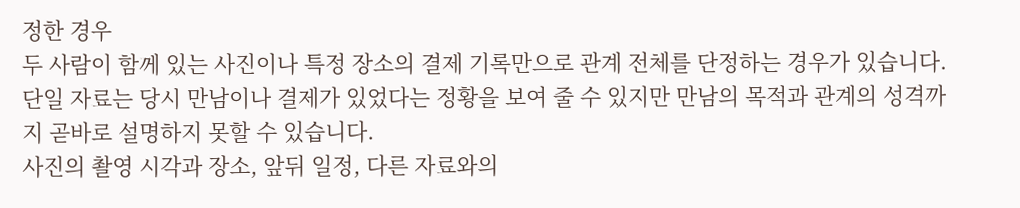정한 경우
두 사람이 함께 있는 사진이나 특정 장소의 결제 기록만으로 관계 전체를 단정하는 경우가 있습니다. 단일 자료는 당시 만남이나 결제가 있었다는 정황을 보여 줄 수 있지만 만남의 목적과 관계의 성격까지 곧바로 설명하지 못할 수 있습니다.
사진의 촬영 시각과 장소, 앞뒤 일정, 다른 자료와의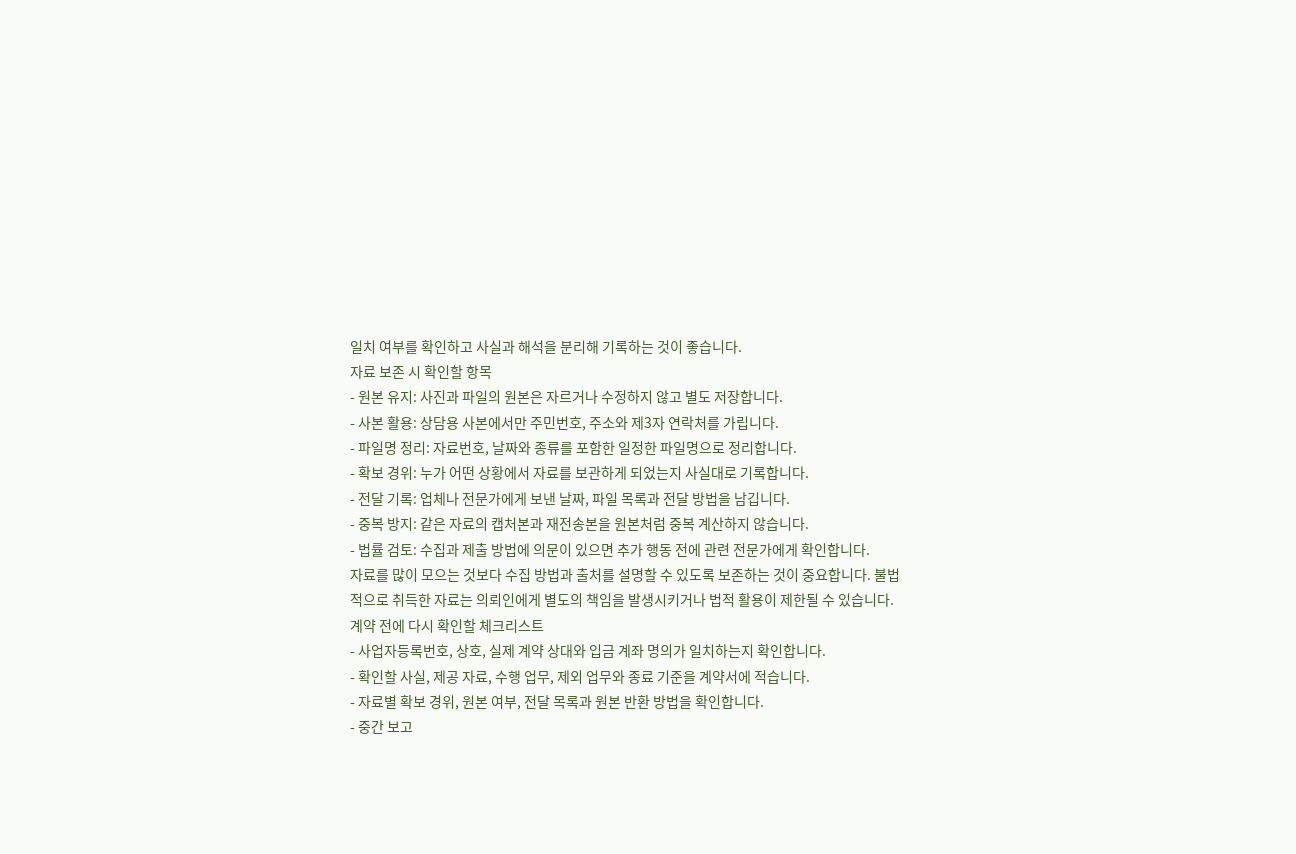일치 여부를 확인하고 사실과 해석을 분리해 기록하는 것이 좋습니다.
자료 보존 시 확인할 항목
- 원본 유지: 사진과 파일의 원본은 자르거나 수정하지 않고 별도 저장합니다.
- 사본 활용: 상담용 사본에서만 주민번호, 주소와 제3자 연락처를 가립니다.
- 파일명 정리: 자료번호, 날짜와 종류를 포함한 일정한 파일명으로 정리합니다.
- 확보 경위: 누가 어떤 상황에서 자료를 보관하게 되었는지 사실대로 기록합니다.
- 전달 기록: 업체나 전문가에게 보낸 날짜, 파일 목록과 전달 방법을 남깁니다.
- 중복 방지: 같은 자료의 캡처본과 재전송본을 원본처럼 중복 계산하지 않습니다.
- 법률 검토: 수집과 제출 방법에 의문이 있으면 추가 행동 전에 관련 전문가에게 확인합니다.
자료를 많이 모으는 것보다 수집 방법과 출처를 설명할 수 있도록 보존하는 것이 중요합니다. 불법적으로 취득한 자료는 의뢰인에게 별도의 책임을 발생시키거나 법적 활용이 제한될 수 있습니다.
계약 전에 다시 확인할 체크리스트
- 사업자등록번호, 상호, 실제 계약 상대와 입금 계좌 명의가 일치하는지 확인합니다.
- 확인할 사실, 제공 자료, 수행 업무, 제외 업무와 종료 기준을 계약서에 적습니다.
- 자료별 확보 경위, 원본 여부, 전달 목록과 원본 반환 방법을 확인합니다.
- 중간 보고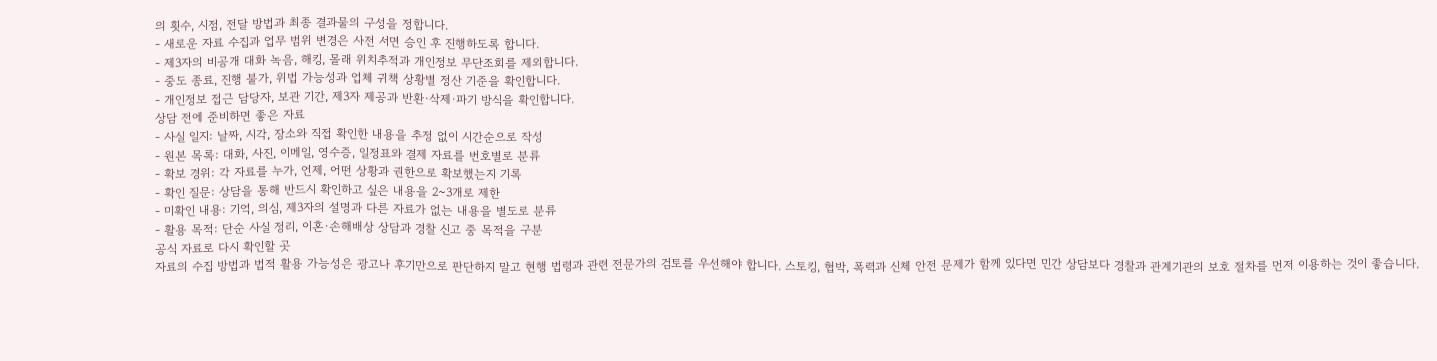의 횟수, 시점, 전달 방법과 최종 결과물의 구성을 정합니다.
- 새로운 자료 수집과 업무 범위 변경은 사전 서면 승인 후 진행하도록 합니다.
- 제3자의 비공개 대화 녹음, 해킹, 몰래 위치추적과 개인정보 무단조회를 제외합니다.
- 중도 종료, 진행 불가, 위법 가능성과 업체 귀책 상황별 정산 기준을 확인합니다.
- 개인정보 접근 담당자, 보관 기간, 제3자 제공과 반환·삭제·파기 방식을 확인합니다.
상담 전에 준비하면 좋은 자료
- 사실 일지: 날짜, 시각, 장소와 직접 확인한 내용을 추정 없이 시간순으로 작성
- 원본 목록: 대화, 사진, 이메일, 영수증, 일정표와 결제 자료를 번호별로 분류
- 확보 경위: 각 자료를 누가, 언제, 어떤 상황과 권한으로 확보했는지 기록
- 확인 질문: 상담을 통해 반드시 확인하고 싶은 내용을 2~3개로 제한
- 미확인 내용: 기억, 의심, 제3자의 설명과 다른 자료가 없는 내용을 별도로 분류
- 활용 목적: 단순 사실 정리, 이혼·손해배상 상담과 경찰 신고 중 목적을 구분
공식 자료로 다시 확인할 곳
자료의 수집 방법과 법적 활용 가능성은 광고나 후기만으로 판단하지 말고 현행 법령과 관련 전문가의 검토를 우선해야 합니다. 스토킹, 협박, 폭력과 신체 안전 문제가 함께 있다면 민간 상담보다 경찰과 관계기관의 보호 절차를 먼저 이용하는 것이 좋습니다.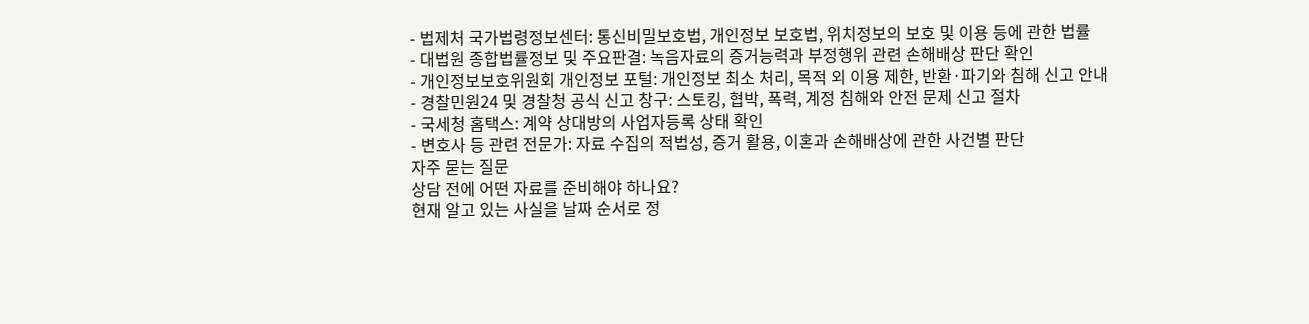- 법제처 국가법령정보센터: 통신비밀보호법, 개인정보 보호법, 위치정보의 보호 및 이용 등에 관한 법률
- 대법원 종합법률정보 및 주요판결: 녹음자료의 증거능력과 부정행위 관련 손해배상 판단 확인
- 개인정보보호위원회 개인정보 포털: 개인정보 최소 처리, 목적 외 이용 제한, 반환·파기와 침해 신고 안내
- 경찰민원24 및 경찰청 공식 신고 창구: 스토킹, 협박, 폭력, 계정 침해와 안전 문제 신고 절차
- 국세청 홈택스: 계약 상대방의 사업자등록 상태 확인
- 변호사 등 관련 전문가: 자료 수집의 적법성, 증거 활용, 이혼과 손해배상에 관한 사건별 판단
자주 묻는 질문
상담 전에 어떤 자료를 준비해야 하나요?
현재 알고 있는 사실을 날짜 순서로 정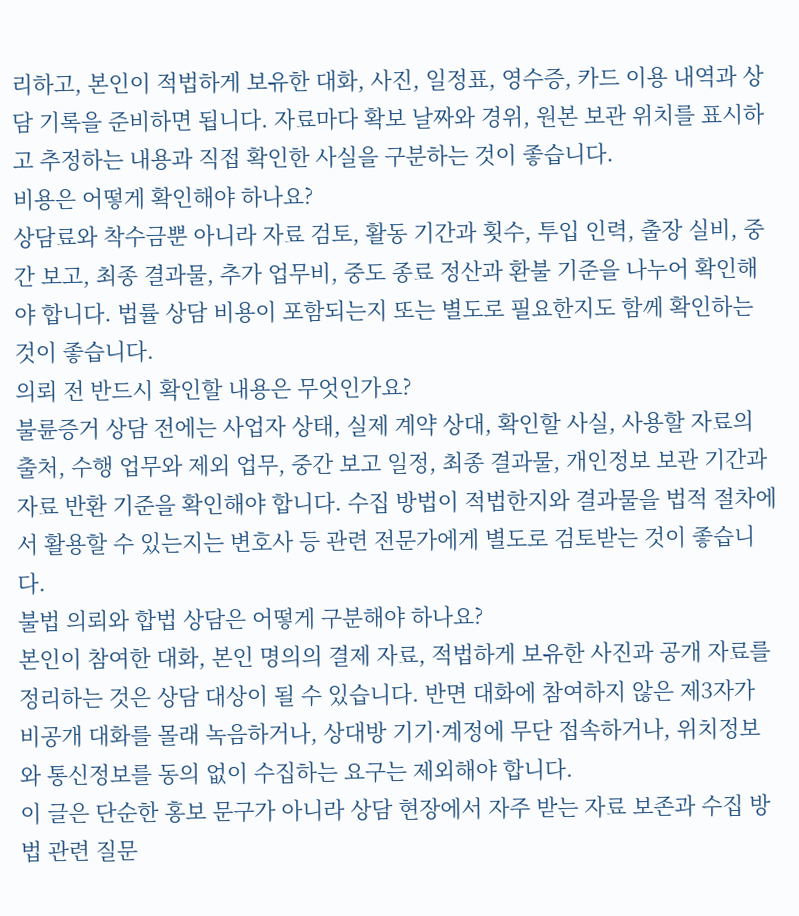리하고, 본인이 적법하게 보유한 대화, 사진, 일정표, 영수증, 카드 이용 내역과 상담 기록을 준비하면 됩니다. 자료마다 확보 날짜와 경위, 원본 보관 위치를 표시하고 추정하는 내용과 직접 확인한 사실을 구분하는 것이 좋습니다.
비용은 어떻게 확인해야 하나요?
상담료와 착수금뿐 아니라 자료 검토, 활동 기간과 횟수, 투입 인력, 출장 실비, 중간 보고, 최종 결과물, 추가 업무비, 중도 종료 정산과 환불 기준을 나누어 확인해야 합니다. 법률 상담 비용이 포함되는지 또는 별도로 필요한지도 함께 확인하는 것이 좋습니다.
의뢰 전 반드시 확인할 내용은 무엇인가요?
불륜증거 상담 전에는 사업자 상태, 실제 계약 상대, 확인할 사실, 사용할 자료의 출처, 수행 업무와 제외 업무, 중간 보고 일정, 최종 결과물, 개인정보 보관 기간과 자료 반환 기준을 확인해야 합니다. 수집 방법이 적법한지와 결과물을 법적 절차에서 활용할 수 있는지는 변호사 등 관련 전문가에게 별도로 검토받는 것이 좋습니다.
불법 의뢰와 합법 상담은 어떻게 구분해야 하나요?
본인이 참여한 대화, 본인 명의의 결제 자료, 적법하게 보유한 사진과 공개 자료를 정리하는 것은 상담 대상이 될 수 있습니다. 반면 대화에 참여하지 않은 제3자가 비공개 대화를 몰래 녹음하거나, 상대방 기기·계정에 무단 접속하거나, 위치정보와 통신정보를 동의 없이 수집하는 요구는 제외해야 합니다.
이 글은 단순한 홍보 문구가 아니라 상담 현장에서 자주 받는 자료 보존과 수집 방법 관련 질문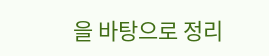을 바탕으로 정리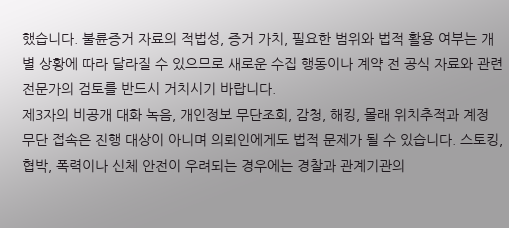했습니다. 불륜증거 자료의 적법성, 증거 가치, 필요한 범위와 법적 활용 여부는 개별 상황에 따라 달라질 수 있으므로 새로운 수집 행동이나 계약 전 공식 자료와 관련 전문가의 검토를 반드시 거치시기 바랍니다.
제3자의 비공개 대화 녹음, 개인정보 무단조회, 감청, 해킹, 몰래 위치추적과 계정 무단 접속은 진행 대상이 아니며 의뢰인에게도 법적 문제가 될 수 있습니다. 스토킹, 협박, 폭력이나 신체 안전이 우려되는 경우에는 경찰과 관계기관의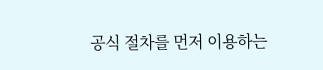공식 절차를 먼저 이용하는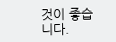것이 좋습니다.